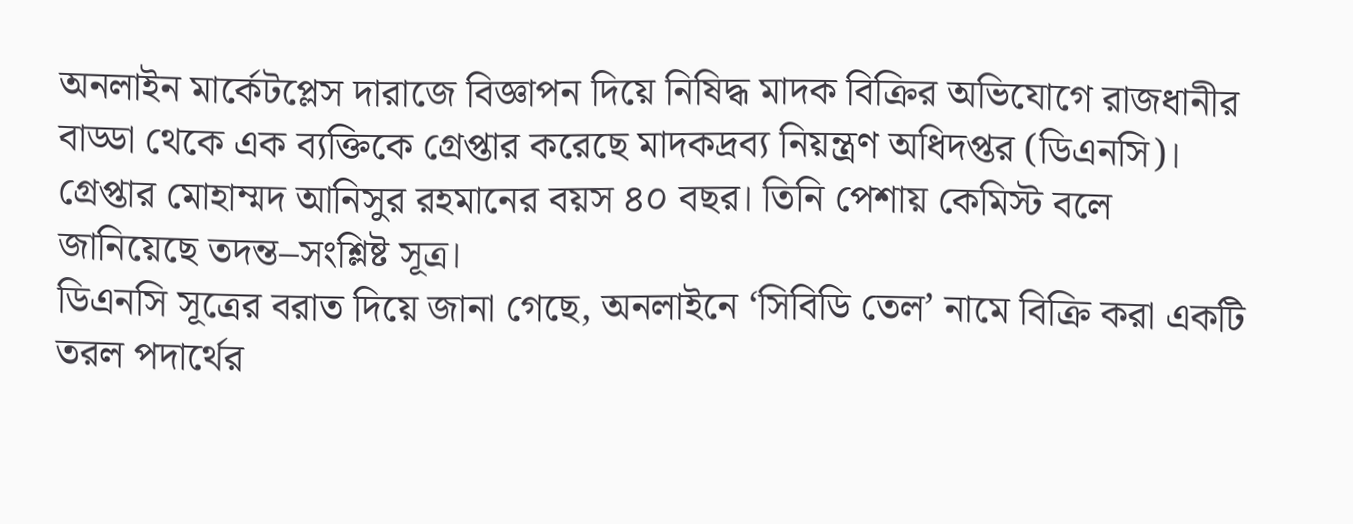অনলাইন মার্কেটপ্লেস দারাজে বিজ্ঞাপন দিয়ে নিষিদ্ধ মাদক বিক্রির অভিযোগে রাজধানীর বাড্ডা থেকে এক ব্যক্তিকে গ্রেপ্তার করেছে মাদকদ্রব্য নিয়ন্ত্রণ অধিদপ্তর (ডিএনসি)। গ্রেপ্তার মোহাম্মদ আনিসুর রহমানের বয়স ৪০ বছর। তিনি পেশায় কেমিস্ট বলে জানিয়েছে তদন্ত–সংশ্লিষ্ট সূত্র।
ডিএনসি সূত্রের বরাত দিয়ে জানা গেছে, অনলাইনে ‘সিবিডি তেল’ নামে বিক্রি করা একটি তরল পদার্থের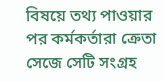বিষয়ে তথ্য পাওয়ার পর কর্মকর্তারা ক্রেতা সেজে সেটি সংগ্রহ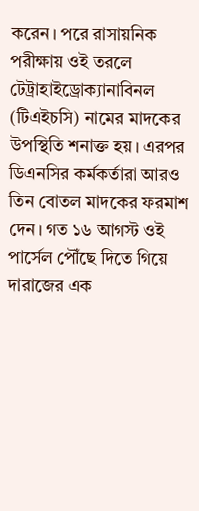করেন। পরে রাসায়নিক পরীক্ষায় ওই তরলে টেট্রাহাইড্রোক্যানাবিনল (টিএইচসি) নামের মাদকের উপস্থিতি শনাক্ত হয়। এরপর ডিএনসির কর্মকর্তারা আরও তিন বোতল মাদকের ফরমাশ দেন। গত ১৬ আগস্ট ওই পার্সেল পৌঁছে দিতে গিয়ে দারাজের এক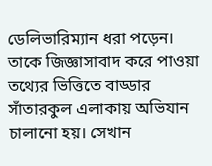ডেলিভারিম্যান ধরা পড়েন। তাকে জিজ্ঞাসাবাদ করে পাওয়া তথ্যের ভিত্তিতে বাড্ডার সাঁতারকুল এলাকায় অভিযান চালানো হয়। সেখান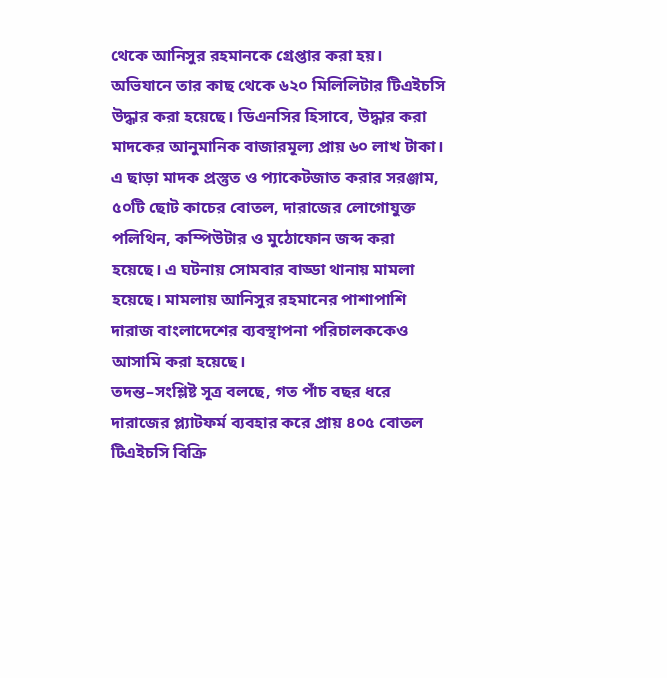থেকে আনিসুর রহমানকে গ্রেপ্তার করা হয়।
অভিযানে তার কাছ থেকে ৬২০ মিলিলিটার টিএইচসি উদ্ধার করা হয়েছে। ডিএনসির হিসাবে, উদ্ধার করা মাদকের আনুমানিক বাজারমূল্য প্রায় ৬০ লাখ টাকা। এ ছাড়া মাদক প্রস্তুত ও প্যাকেটজাত করার সরঞ্জাম, ৫০টি ছোট কাচের বোতল, দারাজের লোগোযুক্ত পলিথিন, কম্পিউটার ও মুঠোফোন জব্দ করা হয়েছে। এ ঘটনায় সোমবার বাড্ডা থানায় মামলা হয়েছে। মামলায় আনিসুর রহমানের পাশাপাশি দারাজ বাংলাদেশের ব্যবস্থাপনা পরিচালককেও আসামি করা হয়েছে।
তদন্ত–সংশ্লিষ্ট সূত্র বলছে, গত পাঁচ বছর ধরে দারাজের প্ল্যাটফর্ম ব্যবহার করে প্রায় ৪০৫ বোতল টিএইচসি বিক্রি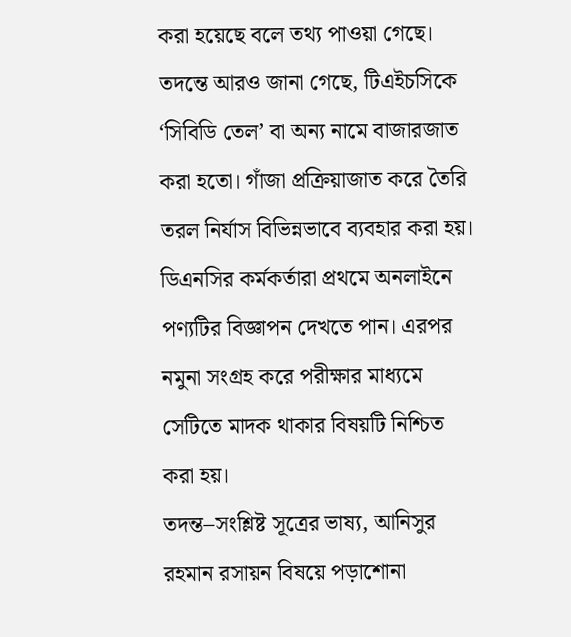করা হয়েছে বলে তথ্য পাওয়া গেছে। তদন্তে আরও জানা গেছে, টিএইচসিকে ‘সিবিডি তেল’ বা অন্য নামে বাজারজাত করা হতো। গাঁজা প্রক্রিয়াজাত করে তৈরি তরল নির্যাস বিভিন্নভাবে ব্যবহার করা হয়। ডিএনসির কর্মকর্তারা প্রথমে অনলাইনে পণ্যটির বিজ্ঞাপন দেখতে পান। এরপর নমুনা সংগ্রহ করে পরীক্ষার মাধ্যমে সেটিতে মাদক থাকার বিষয়টি নিশ্চিত করা হয়।
তদন্ত–সংশ্লিষ্ট সূত্রের ভাষ্য, আনিসুর রহমান রসায়ন বিষয়ে পড়াশোনা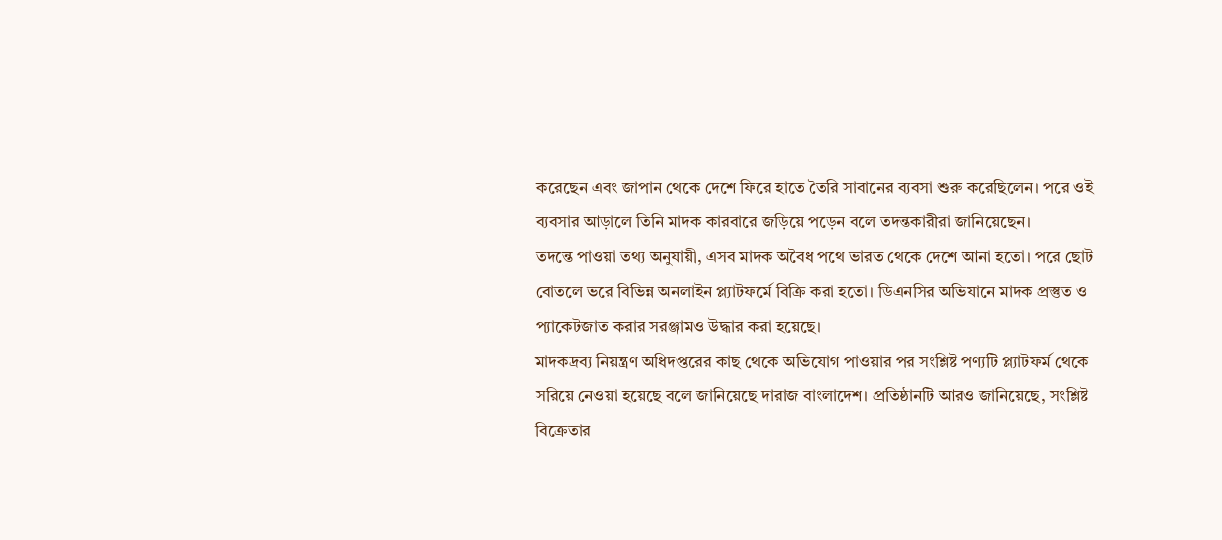করেছেন এবং জাপান থেকে দেশে ফিরে হাতে তৈরি সাবানের ব্যবসা শুরু করেছিলেন। পরে ওই ব্যবসার আড়ালে তিনি মাদক কারবারে জড়িয়ে পড়েন বলে তদন্তকারীরা জানিয়েছেন।
তদন্তে পাওয়া তথ্য অনুযায়ী, এসব মাদক অবৈধ পথে ভারত থেকে দেশে আনা হতো। পরে ছোট বোতলে ভরে বিভিন্ন অনলাইন প্ল্যাটফর্মে বিক্রি করা হতো। ডিএনসির অভিযানে মাদক প্রস্তুত ও প্যাকেটজাত করার সরঞ্জামও উদ্ধার করা হয়েছে।
মাদকদ্রব্য নিয়ন্ত্রণ অধিদপ্তরের কাছ থেকে অভিযোগ পাওয়ার পর সংশ্লিষ্ট পণ্যটি প্ল্যাটফর্ম থেকে সরিয়ে নেওয়া হয়েছে বলে জানিয়েছে দারাজ বাংলাদেশ। প্রতিষ্ঠানটি আরও জানিয়েছে, সংশ্লিষ্ট বিক্রেতার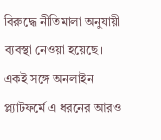বিরুদ্ধে নীতিমালা অনুযায়ী ব্যবস্থা নেওয়া হয়েছে।
একই সঙ্গে অনলাইন প্ল্যাটফর্মে এ ধরনের আরও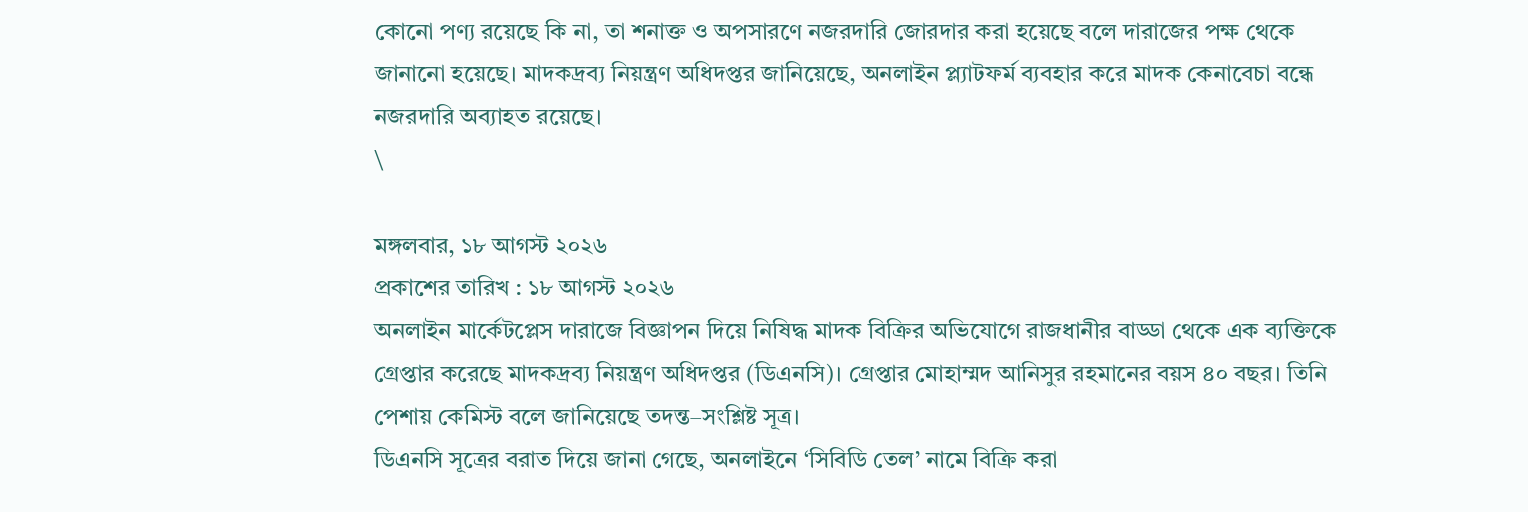কোনো পণ্য রয়েছে কি না, তা শনাক্ত ও অপসারণে নজরদারি জোরদার করা হয়েছে বলে দারাজের পক্ষ থেকে জানানো হয়েছে। মাদকদ্রব্য নিয়ন্ত্রণ অধিদপ্তর জানিয়েছে, অনলাইন প্ল্যাটফর্ম ব্যবহার করে মাদক কেনাবেচা বন্ধে নজরদারি অব্যাহত রয়েছে।
\

মঙ্গলবার, ১৮ আগস্ট ২০২৬
প্রকাশের তারিখ : ১৮ আগস্ট ২০২৬
অনলাইন মার্কেটপ্লেস দারাজে বিজ্ঞাপন দিয়ে নিষিদ্ধ মাদক বিক্রির অভিযোগে রাজধানীর বাড্ডা থেকে এক ব্যক্তিকে গ্রেপ্তার করেছে মাদকদ্রব্য নিয়ন্ত্রণ অধিদপ্তর (ডিএনসি)। গ্রেপ্তার মোহাম্মদ আনিসুর রহমানের বয়স ৪০ বছর। তিনি পেশায় কেমিস্ট বলে জানিয়েছে তদন্ত–সংশ্লিষ্ট সূত্র।
ডিএনসি সূত্রের বরাত দিয়ে জানা গেছে, অনলাইনে ‘সিবিডি তেল’ নামে বিক্রি করা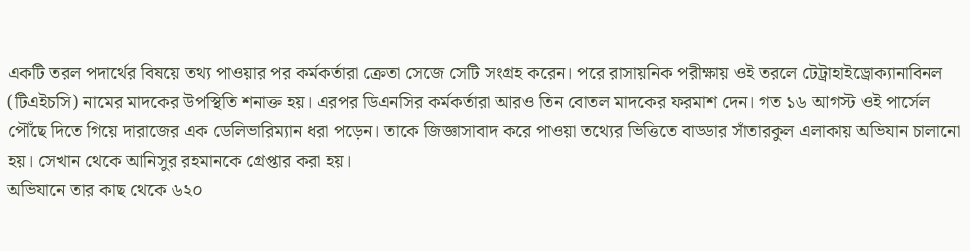একটি তরল পদার্থের বিষয়ে তথ্য পাওয়ার পর কর্মকর্তারা ক্রেতা সেজে সেটি সংগ্রহ করেন। পরে রাসায়নিক পরীক্ষায় ওই তরলে টেট্রাহাইড্রোক্যানাবিনল (টিএইচসি) নামের মাদকের উপস্থিতি শনাক্ত হয়। এরপর ডিএনসির কর্মকর্তারা আরও তিন বোতল মাদকের ফরমাশ দেন। গত ১৬ আগস্ট ওই পার্সেল পৌঁছে দিতে গিয়ে দারাজের এক ডেলিভারিম্যান ধরা পড়েন। তাকে জিজ্ঞাসাবাদ করে পাওয়া তথ্যের ভিত্তিতে বাড্ডার সাঁতারকুল এলাকায় অভিযান চালানো হয়। সেখান থেকে আনিসুর রহমানকে গ্রেপ্তার করা হয়।
অভিযানে তার কাছ থেকে ৬২০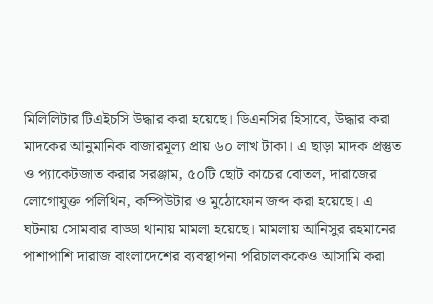মিলিলিটার টিএইচসি উদ্ধার করা হয়েছে। ডিএনসির হিসাবে, উদ্ধার করা মাদকের আনুমানিক বাজারমূল্য প্রায় ৬০ লাখ টাকা। এ ছাড়া মাদক প্রস্তুত ও প্যাকেটজাত করার সরঞ্জাম, ৫০টি ছোট কাচের বোতল, দারাজের লোগোযুক্ত পলিথিন, কম্পিউটার ও মুঠোফোন জব্দ করা হয়েছে। এ ঘটনায় সোমবার বাড্ডা থানায় মামলা হয়েছে। মামলায় আনিসুর রহমানের পাশাপাশি দারাজ বাংলাদেশের ব্যবস্থাপনা পরিচালককেও আসামি করা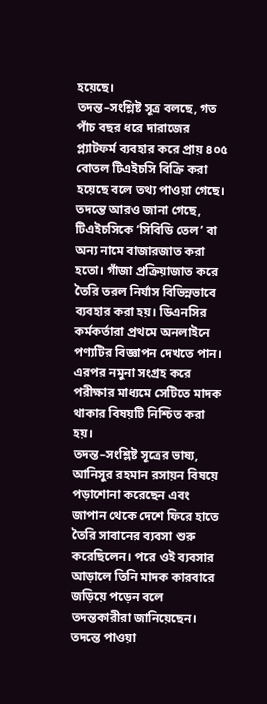হয়েছে।
তদন্ত–সংশ্লিষ্ট সূত্র বলছে, গত পাঁচ বছর ধরে দারাজের প্ল্যাটফর্ম ব্যবহার করে প্রায় ৪০৫ বোতল টিএইচসি বিক্রি করা হয়েছে বলে তথ্য পাওয়া গেছে। তদন্তে আরও জানা গেছে, টিএইচসিকে ‘সিবিডি তেল’ বা অন্য নামে বাজারজাত করা হতো। গাঁজা প্রক্রিয়াজাত করে তৈরি তরল নির্যাস বিভিন্নভাবে ব্যবহার করা হয়। ডিএনসির কর্মকর্তারা প্রথমে অনলাইনে পণ্যটির বিজ্ঞাপন দেখতে পান। এরপর নমুনা সংগ্রহ করে পরীক্ষার মাধ্যমে সেটিতে মাদক থাকার বিষয়টি নিশ্চিত করা হয়।
তদন্ত–সংশ্লিষ্ট সূত্রের ভাষ্য, আনিসুর রহমান রসায়ন বিষয়ে পড়াশোনা করেছেন এবং জাপান থেকে দেশে ফিরে হাতে তৈরি সাবানের ব্যবসা শুরু করেছিলেন। পরে ওই ব্যবসার আড়ালে তিনি মাদক কারবারে জড়িয়ে পড়েন বলে তদন্তকারীরা জানিয়েছেন।
তদন্তে পাওয়া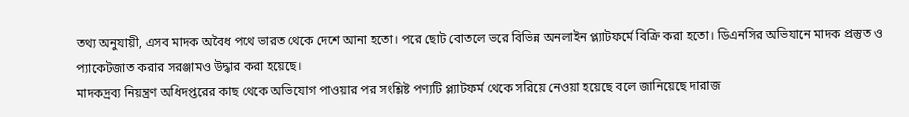তথ্য অনুযায়ী, এসব মাদক অবৈধ পথে ভারত থেকে দেশে আনা হতো। পরে ছোট বোতলে ভরে বিভিন্ন অনলাইন প্ল্যাটফর্মে বিক্রি করা হতো। ডিএনসির অভিযানে মাদক প্রস্তুত ও প্যাকেটজাত করার সরঞ্জামও উদ্ধার করা হয়েছে।
মাদকদ্রব্য নিয়ন্ত্রণ অধিদপ্তরের কাছ থেকে অভিযোগ পাওয়ার পর সংশ্লিষ্ট পণ্যটি প্ল্যাটফর্ম থেকে সরিয়ে নেওয়া হয়েছে বলে জানিয়েছে দারাজ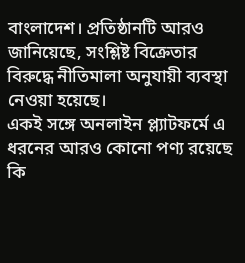বাংলাদেশ। প্রতিষ্ঠানটি আরও জানিয়েছে, সংশ্লিষ্ট বিক্রেতার বিরুদ্ধে নীতিমালা অনুযায়ী ব্যবস্থা নেওয়া হয়েছে।
একই সঙ্গে অনলাইন প্ল্যাটফর্মে এ ধরনের আরও কোনো পণ্য রয়েছে কি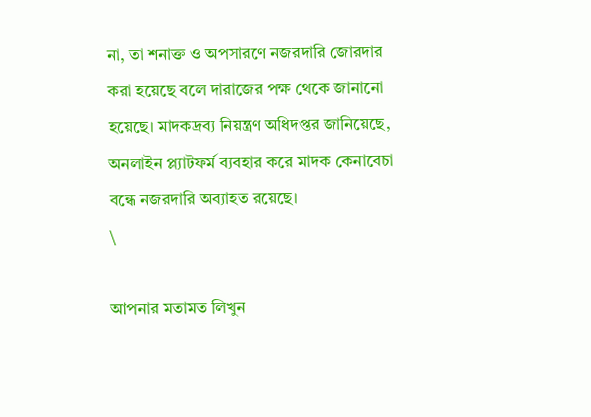না, তা শনাক্ত ও অপসারণে নজরদারি জোরদার করা হয়েছে বলে দারাজের পক্ষ থেকে জানানো হয়েছে। মাদকদ্রব্য নিয়ন্ত্রণ অধিদপ্তর জানিয়েছে, অনলাইন প্ল্যাটফর্ম ব্যবহার করে মাদক কেনাবেচা বন্ধে নজরদারি অব্যাহত রয়েছে।
\

আপনার মতামত লিখুন